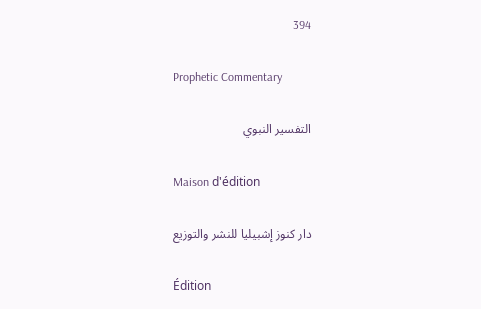394

Prophetic Commentary

التفسير النبوي

Maison d'édition

دار كنوز إشبيليا للنشر والتوزيع

Édition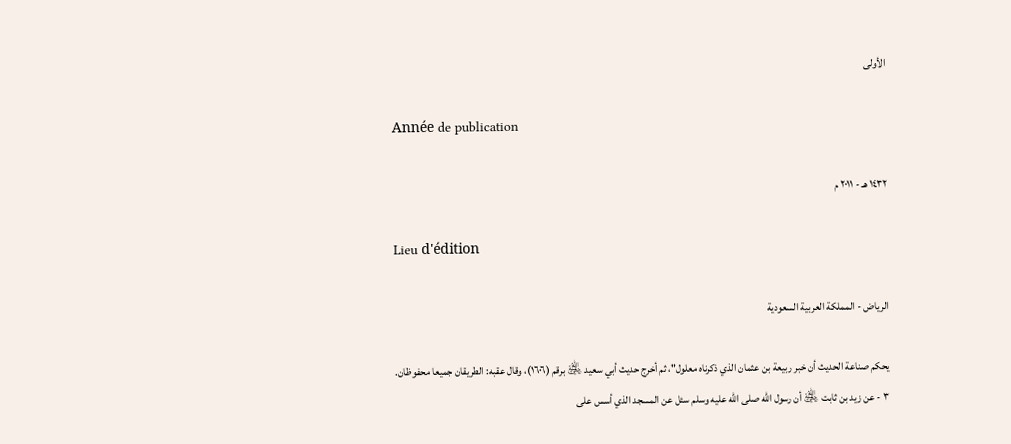الأولى

Année de publication

١٤٣٢ هـ - ٢٠١١ م

Lieu d'édition

الرياض - المملكة العربية السعودية

يحكم صناعة الحديث أن خبر ربيعة بن عثمان الذي ذكرناه معلول"، ثم أخرج حديث أبي سعيد ﵁ برقم (١٦٠٦)، وقال عقبه: الطريقان جميعا محفوظان.
٣ - عن زيد بن ثابت ﵁ أن رسول الله صلى الله عليه وسلم سئل عن المسجد الذي أسس على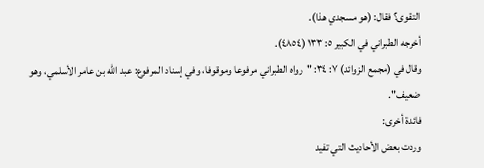التقوى؟ فقال: (هو مسجدي هذا).
أخرجه الطبراني في الكبير ٥: ١٣٣ (٤٨٥٤).
وقال في (مجمع الزوائد) ٧: ٣٤: "رواه الطبراني مرفوعا وموقوفا، وفي إسناد المرفوع: عبد الله بن عامر الأسلمي، وهو ضعيف".
فائدة أخرى:
وردت بعض الأحاديث التي تفيد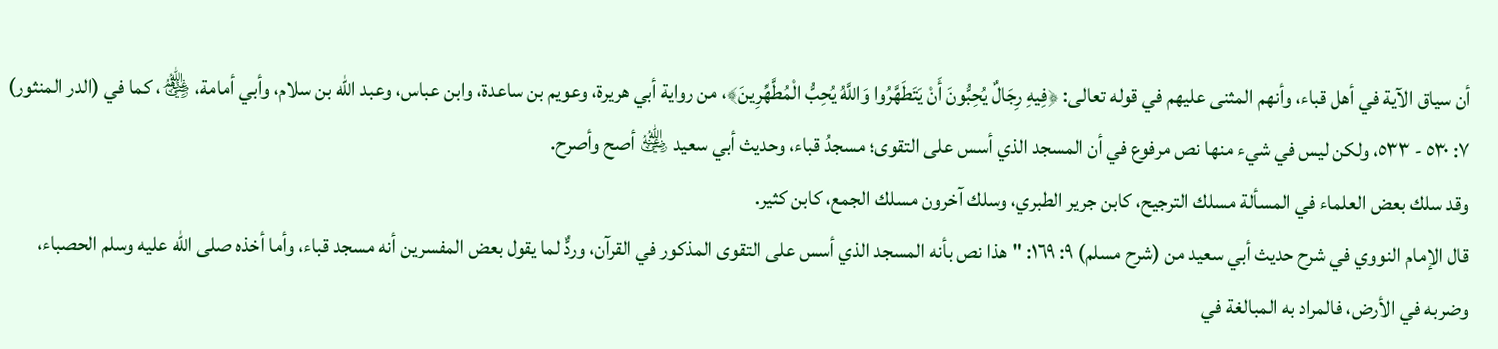أن سياق الآية في أهل قباء، وأنهم المثنى عليهم في قوله تعالى: ﴿فِيهِ رِجَالٌ يُحِبُّونَ أَنْ يَتَطَهَّرُوا وَاللَّهُ يُحِبُّ الْمُطَّهِّرِينَ﴾، من رواية أبي هريرة، وعويم بن ساعدة، وابن عباس، وعبد الله بن سلام، وأبي أمامة، ﵃، كما في (الدر المنثور) ٧: ٥٣٠ - ٥٣٣، ولكن ليس في شيء منها نص مرفوع في أن المسجد الذي أسس على التقوى؛ مسجدُ قباء، وحديث أبي سعيد ﵁ أصح وأصرح.
وقد سلك بعض العلماء في المسألة مسلك الترجيح، كابن جرير الطبري، وسلك آخرون مسلك الجمع، كابن كثير.
قال الإمام النووي في شرح حديث أبي سعيد من (شرح مسلم) ٩: ١٦٩: "هذا نص بأنه المسجد الذي أسس على التقوى المذكور في القرآن، وردٌّ لما يقول بعض المفسرين أنه مسجد قباء، وأما أخذه صلى الله عليه وسلم الحصباء، وضربه في الأرض، فالمراد به المبالغة في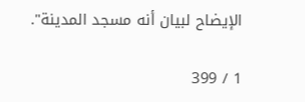الإيضاح لبيان أنه مسجد المدينة".

1 / 399